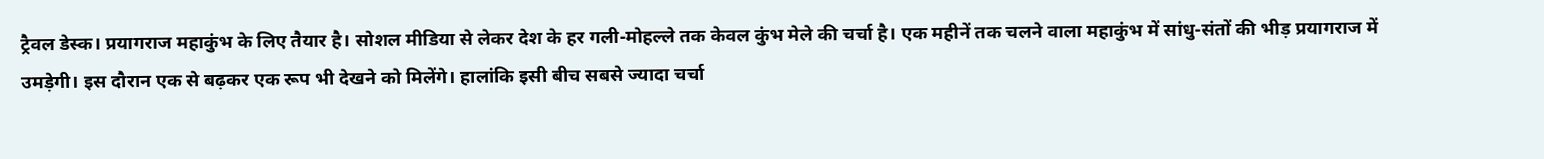ट्रैवल डेस्क। प्रयागराज महाकुंभ के लिए तैयार है। सोशल मीडिया से लेकर देश के हर गली-मोहल्ले तक केवल कुंभ मेले की चर्चा है। एक महीनें तक चलने वाला महाकुंभ में सांधु-संतों की भीड़ प्रयागराज में उमड़ेगी। इस दौरान एक से बढ़कर एक रूप भी देखने को मिलेंगे। हालांकि इसी बीच सबसे ज्यादा चर्चा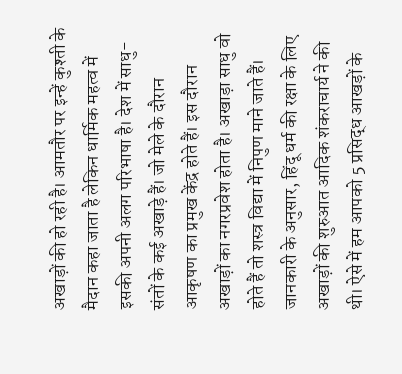अखाड़ों की हो रही है। आमतौर पर इन्हें कुश्ती के मैदान कहा जाता है लेकिन धार्मिक महत्व में इसकी अपनी अलग परिभाषा है। देश में साधु-संतों के कई अखाड़े हैं। जो मेले के दौरान आकृषण का प्रमुख केंद्र होते हैं। इस दौरान अखाड़ों का नगरप्रवेश होता है। अखाड़ा साधु वो होते हैं तो शस्त्र विद्या में निपुण माने जाते हैं। जानकारी के अनुसार, हिंदू धर्म की रक्षा के लिए अखाड़ों की शुरुआत आदिक शंकराचार्य ने की थी। ऐसे में हम आपको 5 प्रसिद्ध आखड़ों के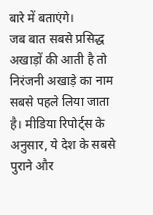बारे में बताएंगे।
जब बात सबसे प्रसिद्ध अखाड़ों की आती है तो निरंजनी अखाड़े का नाम सबसे पहले लिया जाता है। मीडिया रिपोर्ट्स के अनुसार, ये देश के सबसे पुराने और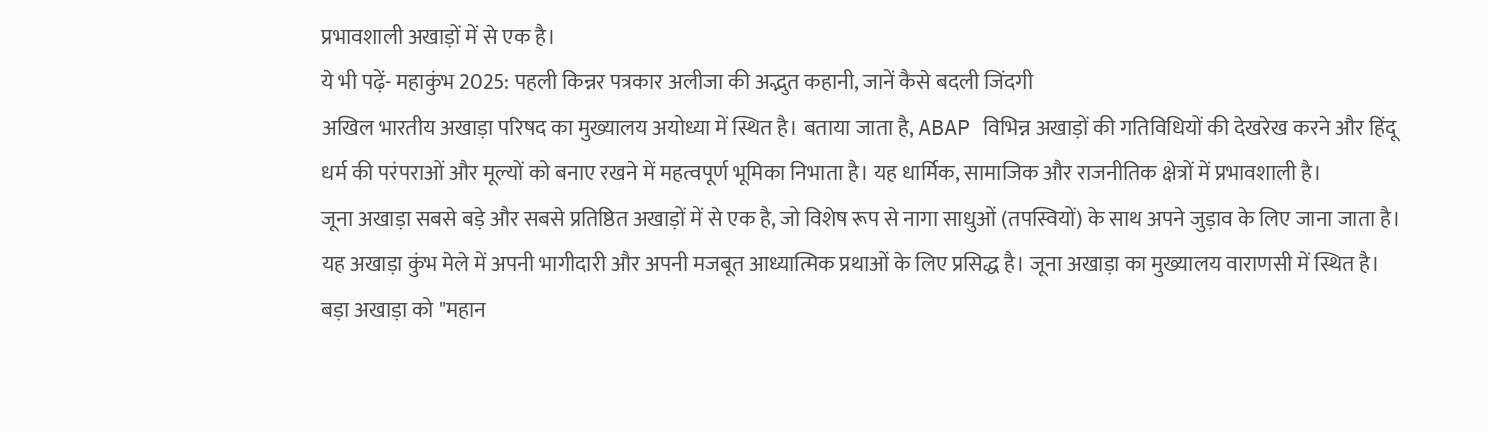प्रभावशाली अखाड़ों में से एक है।
ये भी पढ़ें- महाकुंभ 2025: पहली किन्नर पत्रकार अलीजा की अद्भुत कहानी, जानें कैसे बदली जिंदगी
अखिल भारतीय अखाड़ा परिषद का मुख्यालय अयोध्या में स्थित है। बताया जाता है, ABAP विभिन्न अखाड़ों की गतिविधियों की देखरेख करने और हिंदू धर्म की परंपराओं और मूल्यों को बनाए रखने में महत्वपूर्ण भूमिका निभाता है। यह धार्मिक, सामाजिक और राजनीतिक क्षेत्रों में प्रभावशाली है।
जूना अखाड़ा सबसे बड़े और सबसे प्रतिष्ठित अखाड़ों में से एक है, जो विशेष रूप से नागा साधुओं (तपस्वियों) के साथ अपने जुड़ाव के लिए जाना जाता है। यह अखाड़ा कुंभ मेले में अपनी भागीदारी और अपनी मजबूत आध्यात्मिक प्रथाओं के लिए प्रसिद्ध है। जूना अखाड़ा का मुख्यालय वाराणसी में स्थित है।
बड़ा अखाड़ा को "महान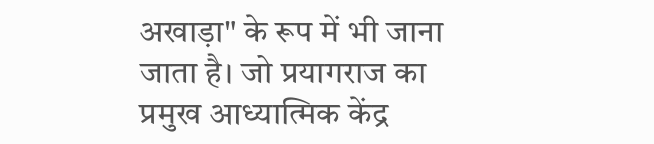अखाड़ा" के रूप में भी जाना जाता है। जो प्रयागराज का प्रमुख आध्यात्मिक केंद्र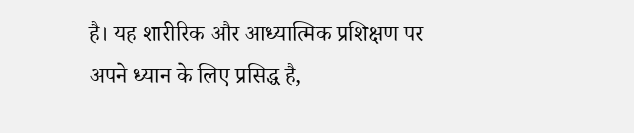है। यह शारीरिक और आध्यात्मिक प्रशिक्षण पर अपने ध्यान के लिए प्रसिद्ध है,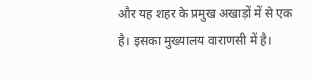और यह शहर के प्रमुख अखाड़ों में से एक है। इसका मुख्यालय वाराणसी में है।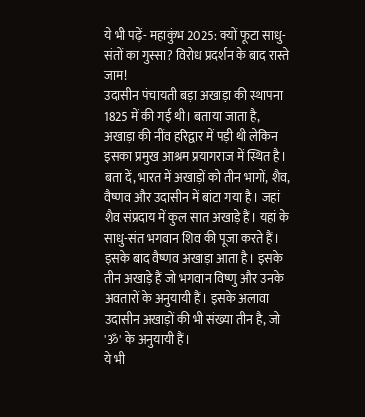ये भी पढ़ें- महाकुंभ 2025: क्यों फूटा साधु-संतों का गुस्सा? विरोध प्रदर्शन के बाद रास्ते जाम!
उदासीन पंचायती बड़ा अखाड़ा की स्थापना 1825 में की गई थी। बताया जाता है, अखाड़ा की नींव हरिद्वार में पड़ी थी लेकिन इसका प्रमुख आश्रम प्रयागराज में स्थित है।
बता दें, भारत में अखाड़ों को तीन भागों, शैव, वैष्णव और उदासीन में बांटा गया है। जहां शैव संप्रदाय में कुल सात अखाड़े हैं। यहां के साधु-संत भगवान शिव की पूजा करते हैं। इसके बाद वैष्णव अखाड़ा आता है। इसके तीन अखाड़े हैं जो भगवान विष्णु और उनके अवतारों के अनुयायी हैं। इसके अलावा उदासीन अखाड़ों की भी संख्या तीन है, जो 'ॐ' के अनुयायी हैं।
ये भी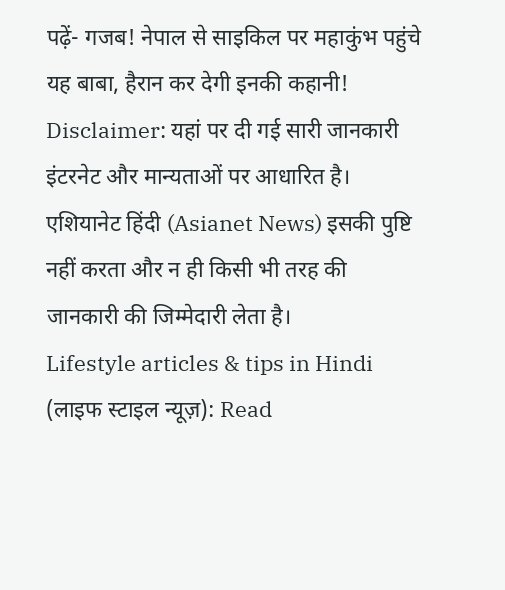पढ़ें- गजब! नेपाल से साइकिल पर महाकुंभ पहुंचे यह बाबा, हैरान कर देगी इनकी कहानी!
Disclaimer: यहां पर दी गई सारी जानकारी इंटरनेट और मान्यताओं पर आधारित है। एशियानेट हिंदी (Asianet News) इसकी पुष्टि नहीं करता और न ही किसी भी तरह की जानकारी की जिम्मेदारी लेता है।
Lifestyle articles & tips in Hindi (लाइफ स्टाइल न्यूज़): Read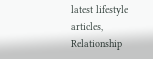latest lifestyle articles, Relationship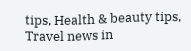tips, Health & beauty tips, Travel news in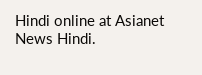Hindi online at Asianet News Hindi.